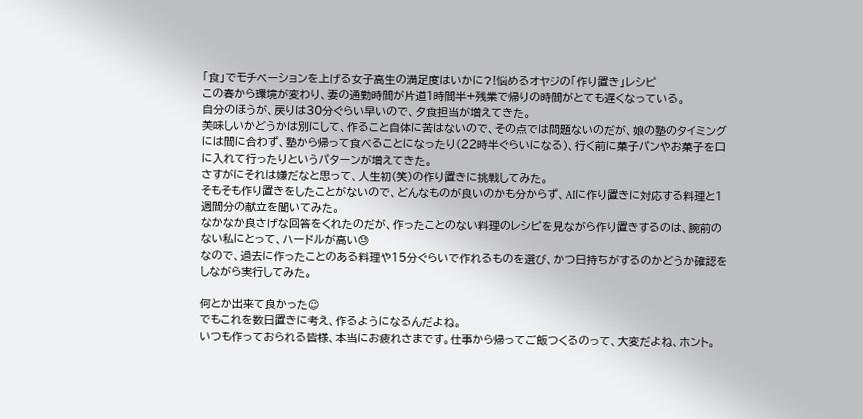「食」でモチベーションを上げる女子高生の満足度はいかに?!悩めるオヤジの「作り置き」レシピ
この春から環境が変わり、妻の通勤時間が片道1時間半+残業で帰りの時間がとても遅くなっている。
自分のほうが、戻りは30分ぐらい早いので、夕食担当が増えてきた。
美味しいかどうかは別にして、作ること自体に苦はないので、その点では問題ないのだが、娘の塾のタイミングには間に合わず、塾から帰って食べることになったり(22時半ぐらいになる)、行く前に菓子パンやお菓子を口に入れて行ったりというパターンが増えてきた。
さすがにそれは嫌だなと思って、人生初(笑)の作り置きに挑戦してみた。
そもそも作り置きをしたことがないので、どんなものが良いのかも分からず、AIに作り置きに対応する料理と1週間分の献立を聞いてみた。
なかなか良さげな回答をくれたのだが、作ったことのない料理のレシピを見ながら作り置きするのは、腕前のない私にとって、ハードルが高い😓
なので、過去に作ったことのある料理や15分ぐらいで作れるものを選び、かつ日持ちがするのかどうか確認をしながら実行してみた。

何とか出来て良かった☺
でもこれを数日置きに考え、作るようになるんだよね。
いつも作っておられる皆様、本当にお疲れさまです。仕事から帰ってご飯つくるのって、大変だよね、ホント。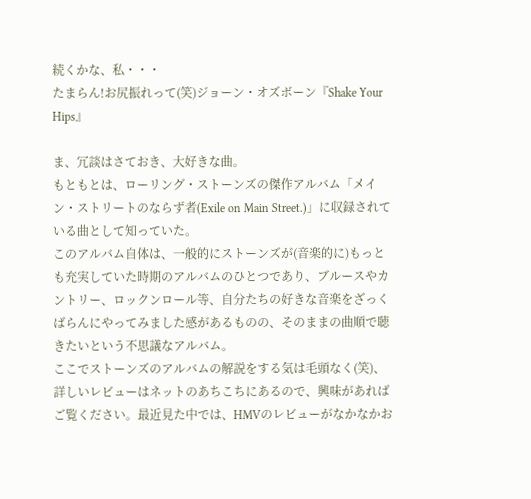続くかな、私・・・
たまらん!お尻振れって(笑)ジョーン・オズボーン『Shake Your Hips』

ま、冗談はさておき、大好きな曲。
もともとは、ローリング・ストーンズの傑作アルバム「メイン・ストリートのならず者(Exile on Main Street.)」に収録されている曲として知っていた。
このアルバム自体は、一般的にストーンズが(音楽的に)もっとも充実していた時期のアルバムのひとつであり、ブルースやカントリー、ロックンロール等、自分たちの好きな音楽をざっくばらんにやってみました感があるものの、そのままの曲順で聴きたいという不思議なアルバム。
ここでストーンズのアルバムの解説をする気は毛頭なく(笑)、詳しいレビューはネットのあちこちにあるので、興味があればご覧ください。最近見た中では、HMVのレビューがなかなかお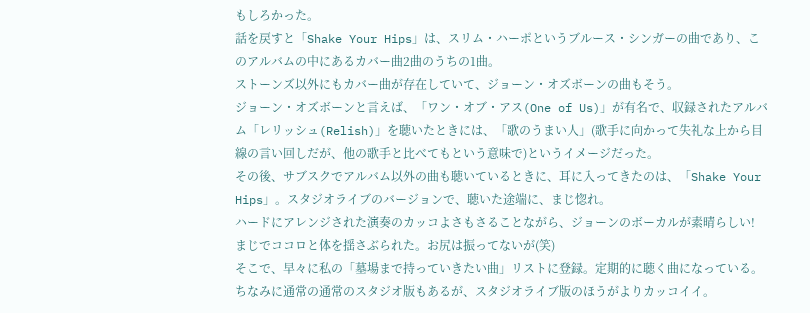もしろかった。
話を戻すと「Shake Your Hips」は、スリム・ハーポというブルース・シンガーの曲であり、このアルバムの中にあるカバー曲2曲のうちの1曲。
ストーンズ以外にもカバー曲が存在していて、ジョーン・オズボーンの曲もそう。
ジョーン・オズボーンと言えば、「ワン・オブ・アス(One of Us)」が有名で、収録されたアルバム「レリッシュ(Relish)」を聴いたときには、「歌のうまい人」(歌手に向かって失礼な上から目線の言い回しだが、他の歌手と比べてもという意味で)というイメージだった。
その後、サブスクでアルバム以外の曲も聴いているときに、耳に入ってきたのは、「Shake Your Hips」。スタジオライブのバージョンで、聴いた途端に、まじ惚れ。
ハードにアレンジされた演奏のカッコよさもさることながら、ジョーンのボーカルが素晴らしい!
まじでココロと体を揺さぶられた。お尻は振ってないが(笑)
そこで、早々に私の「墓場まで持っていきたい曲」リストに登録。定期的に聴く曲になっている。
ちなみに通常の通常のスタジオ版もあるが、スタジオライブ版のほうがよりカッコイイ。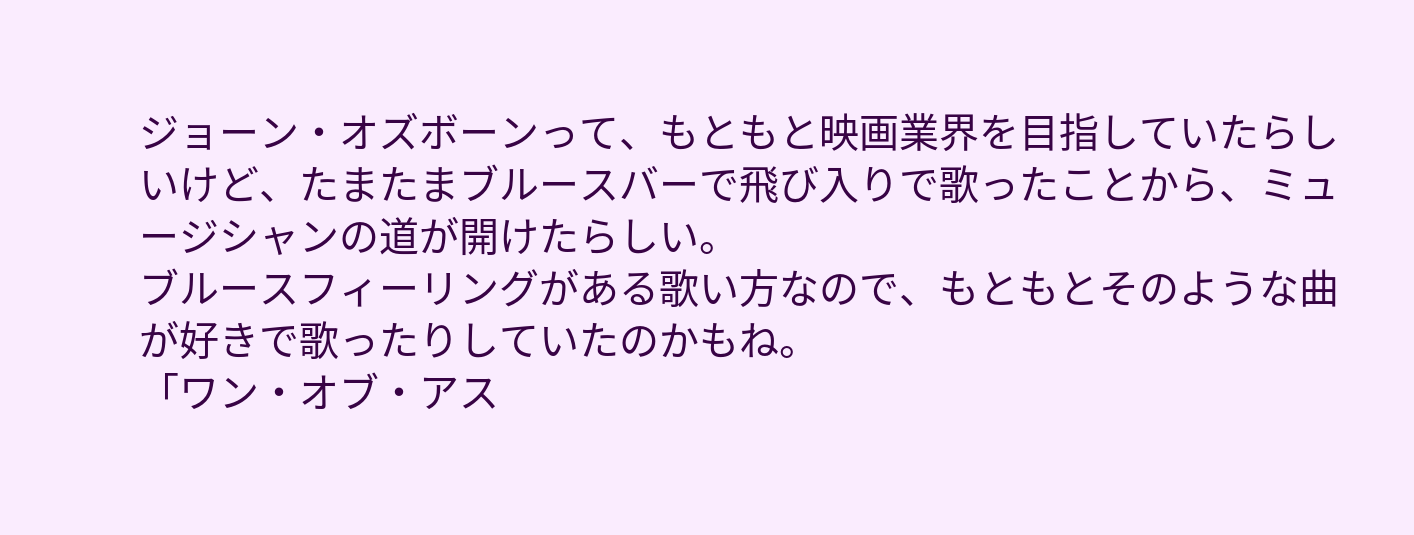ジョーン・オズボーンって、もともと映画業界を目指していたらしいけど、たまたまブルースバーで飛び入りで歌ったことから、ミュージシャンの道が開けたらしい。
ブルースフィーリングがある歌い方なので、もともとそのような曲が好きで歌ったりしていたのかもね。
「ワン・オブ・アス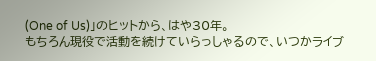(One of Us)」のヒットから、はや30年。
もちろん現役で活動を続けていらっしゃるので、いつかライブ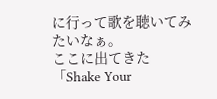に行って歌を聴いてみたいなぁ。
ここに出てきた「Shake Your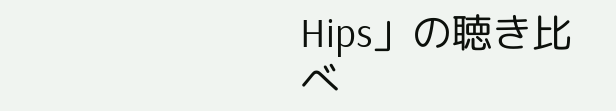Hips」の聴き比べ